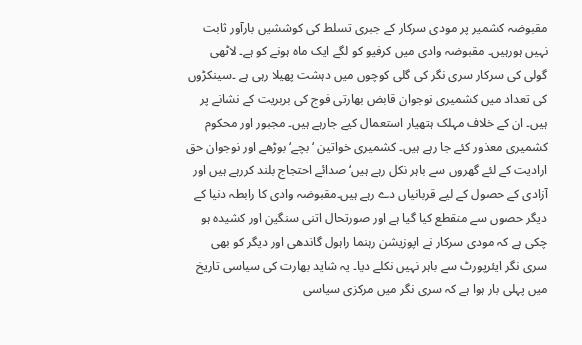مقبوضہ کشمیر پر مودی سرکار کے جبری تسلط کی کوششیں بارآور ثابت نہیں ہورہیں۔ مقبوضہ وادی میں کرفیو کو لگے ایک ماہ ہونے کو ہے۔ لاٹھی گولی کی سرکار سری نگر کی گلی کوچوں میں دہشت پھیلا رہی ہے ۔سینکڑوں کی تعداد میں کشمیری نوجوان قابض بھارتی فوج کی بربریت کے نشانے پر ہیں۔ ان کے خلاف مہلک ہتھیار استعمال کیے جارہے ہیں۔ مجبور اور محکوم کشمیری معذور کئے جا رہے ہیں۔ کشمیری خواتین ‘بچے‘ بوڑھے اور نوجوان حق ارادیت کے لئے گھروں سے باہر نکل رہے ہیں‘ صدائے احتجاج بلند کررہے ہیں اور آزادی کے حصول کے لیے قربانیاں دے رہے ہیں۔مقبوضہ وادی کا رابطہ دنیا کے دیگر حصوں سے منقطع کیا گیا ہے اور صورتحال اتنی سنگین اور کشیدہ ہو چکی ہے کہ مودی سرکار نے اپوزیشن رہنما راہول گاندھی اور دیگر کو بھی سری نگر ایئرپورٹ سے باہر نہیں نکلے دیا۔ یہ شاید بھارت کی سیاسی تاریخ میں پہلی بار ہوا ہے کہ سری نگر میں مرکزی سیاسی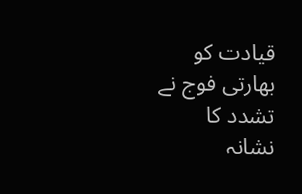قیادت کو بھارتی فوج نے تشدد کا نشانہ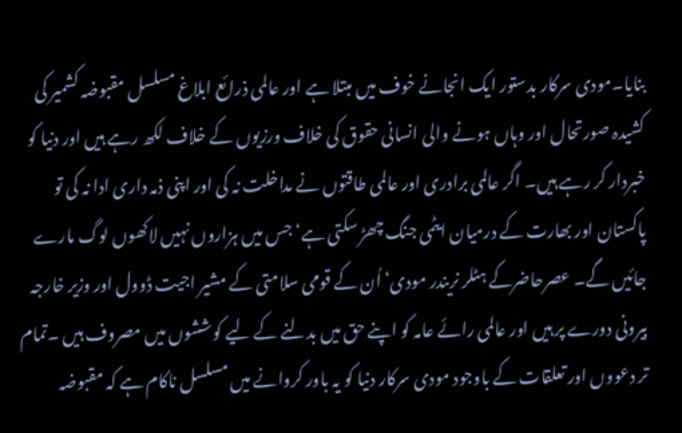بنایا۔مودی سرکار بدستور ایک انجانے خوف میں مبتلا ہے اور عالمی ذرائع ابلاغ مسلسل مقبوضہ کشمیر کی کشیدہ صورتحال اور وہاں ہونے والی انسانی حقوق کی خلاف ورزیوں کے خلاف لکھ رہے ہیں اور دنیا کو خبردار کر رہے ہیں۔ اگر عالمی برادری اور عالمی طاقتوں نے مداخلت نہ کی اور اپنی ذمہ داری ادا نہ کی تو پاکستان اور بھارت کے درمیان ایٹمی جنگ چھڑ سکتی ہے‘ جس میں ہزاروں نہیں لاکھوں لوگ مارے جائیں گے۔ عصرحاضرکے ہٹلر نریندر مودی‘ اُن کے قومی سلامتی کے مشیر اجیت ڈوول اور وزیر خارجہ بیرونی دورے پر ہیں اور عالمی رائے عامہ کو اپنے حق میں بدلنے کے لیے کوششوں میں مصروف ہیں ۔تمام تر دعووں اور تعلقات کے باوجود مودی سرکار دنیا کو یہ باور کروانے میں مسلسل ناکام ہے کہ مقبوضہ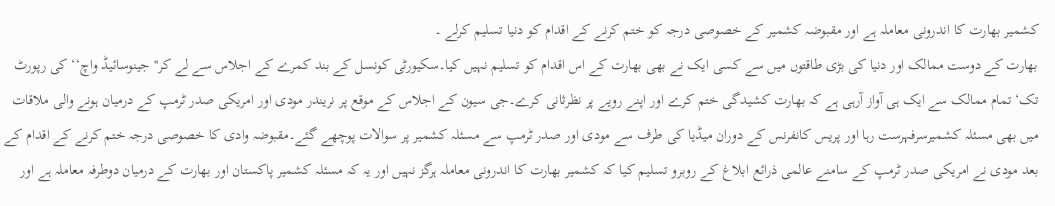کشمیر بھارت کا اندرونی معاملہ ہے اور مقبوضہ کشمیر کے خصوصی درجہ کو ختم کرنے کے اقدام کو دنیا تسلیم کرلے ۔
بھارت کے دوست ممالک اور دنیا کی بڑی طاقتوں میں سے کسی ایک نے بھی بھارت کے اس اقدام کو تسلیم نہیں کیا۔سکیورٹی کونسل کے بند کمرے کے اجلاس سے لے کر'' جینوسائیڈ واچ‘‘ کی رپورٹ تک‘ تمام ممالک سے ایک ہی آواز آرہی ہے کہ بھارت کشیدگی ختم کرے اور اپنے رویے پر نظرثانی کرے۔جی سیون کے اجلاس کے موقع پر نریندر مودی اور امریکی صدر ٹرمپ کے درمیان ہونے والی ملاقات میں بھی مسئلہ کشمیرسرفہرست رہا اور پریس کانفرنس کے دوران میڈیا کی طرف سے مودی اور صدر ٹرمپ سے مسئلہ کشمیر پر سوالات پوچھے گئے۔مقبوضہ وادی کا خصوصی درجہ ختم کرنے کے اقدام کے بعد مودی نے امریکی صدر ٹرمپ کے سامنے عالمی ذرائع ابلاغ کے روبرو تسلیم کیا کہ کشمیر بھارت کا اندرونی معاملہ ہرگز نہیں اور یہ کہ مسئلہ کشمیر پاکستان اور بھارت کے درمیان دوطرفہ معاملہ ہے اور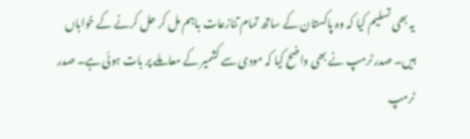یہ بھی تسلیم کیا کہ وہ پاکستان کے ساتھ تمام تنازعات باہم مل کر حل کرنے کے خواہاں ہیں۔ صدر ٹرمپ نے بھی واضح کیا کہ مودی سے کشمیر کے معاملے پر بات ہوئی ہے۔ صدر ٹرمپ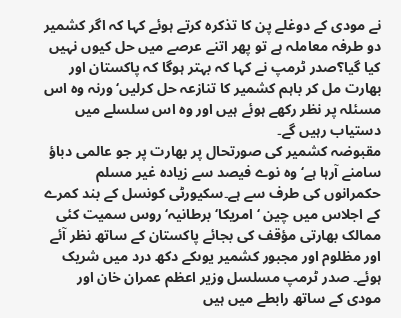نے مودی کے دوغلے پن کا تذکرہ کرتے ہوئے کہا کہ اگر کشمیر دو طرفہ معاملہ ہے تو پھر اتنے عرصے میں حل کیوں نہیں کیا گیا؟صدر ٹرمپ نے کہا کہ بہتر ہوگا کہ پاکستان اور بھارت مل کر باہم کشمیر کا تنازعہ حل کرلیں‘ ورنہ وہ اس مسئلہ پر نظر رکھے ہوئے ہیں اور وہ اس سلسلے میں دستیاب رہیں گے۔
مقبوضہ کشمیر کی صورتحال پر بھارت پر جو عالمی دباؤ سامنے آرہا ہے‘ وہ نوے فیصد سے زیادہ غیر مسلم حکمرانوں کی طرف سے ہے۔سکیورٹی کونسل کے بند کمرے کے اجلاس میں چین ‘امریکا‘برطانیہ‘روس سمیت کئی ممالک بھارتی مؤقف کی بجائے پاکستان کے ساتھ نظر آئے اور مظلوم اور مجبور کشمیر یوںکے دکھ درد میں شریک ہوئے۔ صدر ٹرمپ مسلسل وزیر اعظم عمران خان اور مودی کے ساتھ رابطے میں ہیں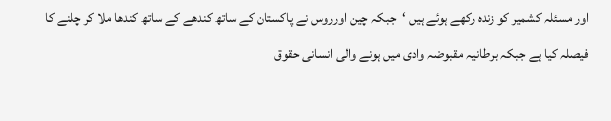اور مسئلہ کشمیر کو زندہ رکھے ہوئے ہیں ‘جبکہ چین اورروس نے پاکستان کے ساتھ کندھے کے ساتھ کندھا ملا کر چلنے کا فیصلہ کیا ہے جبکہ برطانیہ مقبوضہ وادی میں ہونے والی انسانی حقوق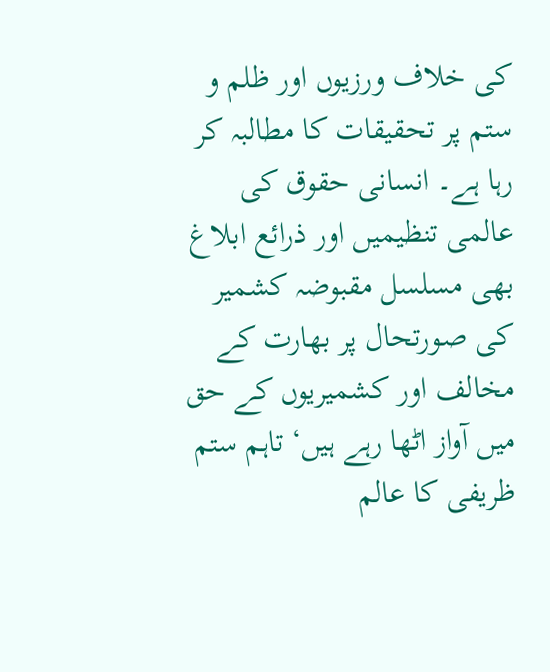کی خلاف ورزیوں اور ظلم و ستم پر تحقیقات کا مطالبہ کر رہا ہے۔ انسانی حقوق کی عالمی تنظیمیں اور ذرائع ابلاغ بھی مسلسل مقبوضہ کشمیر کی صورتحال پر بھارت کے مخالف اور کشمیریوں کے حق میں آواز اٹھا رہے ہیں‘ تاہم ستم ظریفی کا عالم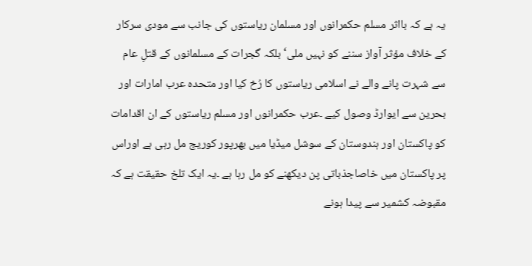یہ ہے کہ بااثر مسلم حکمرانوں اور مسلمان ریاستوں کی جانب سے مودی سرکار کے خلاف مؤثر آواز سننے کو نہیں ملی‘ بلکہ گجرات کے مسلمانوں کے قتلِ عام سے شہرت پانے والے نے اسلامی ریاستوں کا رُخ کیا اور متحدہ عرب امارات اور بحرین سے ایوارڈ وصول کیے ۔عرب حکمرانوں اور مسلم ریاستوں کے ان اقدامات کو پاکستان اور ہندوستان کے سوشل میڈیا میں بھرپور کوریج مل رہی ہے اوراس پر پاکستان میں خاصاجذباتی پن دیکھنے کو مل رہا ہے ۔یہ ایک تلخ حقیقت ہے کہ مقبوضہ کشمیر سے پیدا ہونے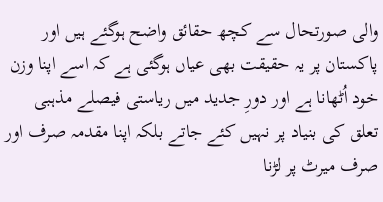والی صورتحال سے کچھ حقائق واضح ہوگئے ہیں اور پاکستان پر یہ حقیقت بھی عیاں ہوگئی ہے کہ اسے اپنا وزن خود اُٹھانا ہے اور دورِ جدید میں ریاستی فیصلے مذہبی تعلق کی بنیاد پر نہیں کئے جاتے بلکہ اپنا مقدمہ صرف اور صرف میرٹ پر لڑنا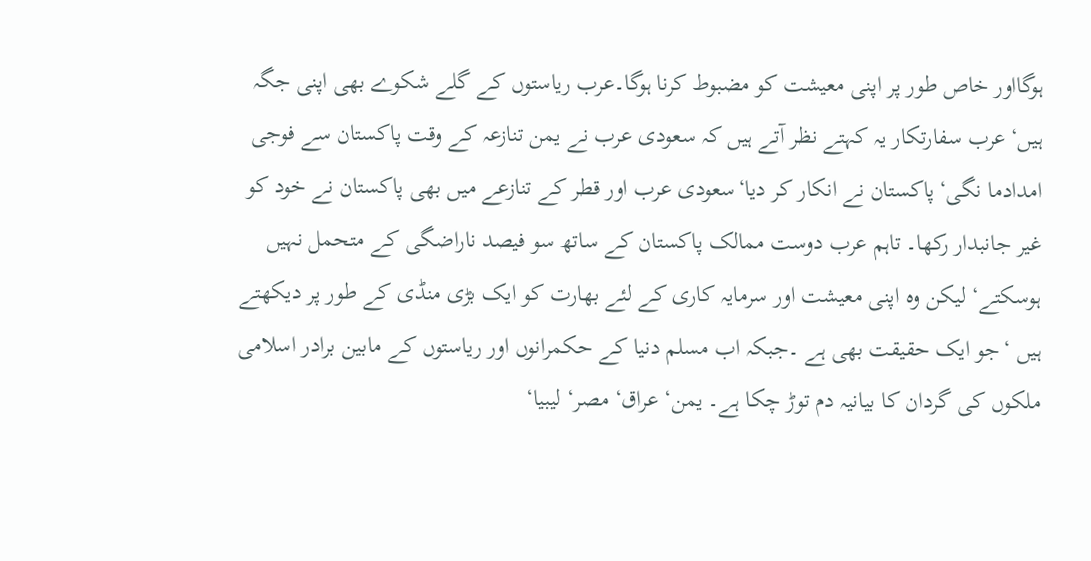ہوگااور خاص طور پر اپنی معیشت کو مضبوط کرنا ہوگا۔عرب ریاستوں کے گلے شکوے بھی اپنی جگہ ہیں‘عرب سفارتکار یہ کہتے نظر آتے ہیں کہ سعودی عرب نے یمن تنازعہ کے وقت پاکستان سے فوجی امدادما نگی‘پاکستان نے انکار کر دیا‘سعودی عرب اور قطر کے تنازعے میں بھی پاکستان نے خود کو غیر جانبدار رکھا۔ تاہم عرب دوست ممالک پاکستان کے ساتھ سو فیصد ناراضگی کے متحمل نہیں ہوسکتے‘ لیکن وہ اپنی معیشت اور سرمایہ کاری کے لئے بھارت کو ایک بڑی منڈی کے طور پر دیکھتے ہیں ‘جو ایک حقیقت بھی ہے ۔جبکہ اب مسلم دنیا کے حکمرانوں اور ریاستوں کے مابین برادر اسلامی ملکوں کی گردان کا بیانیہ دم توڑ چکا ہے۔ یمن‘ عراق‘ مصر‘ لیبیا‘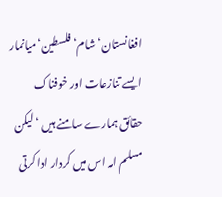افغانستان‘شام‘فلسطین‘میانمار ایسے تنازعات اور خوفناک حقائق ہمارے سامنے ہیں ‘لیکن مسلم امہ اس میں کردار ادا کرتی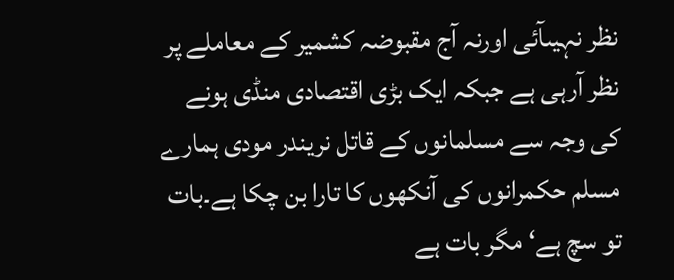نظر نہیںآئی اورنہ آج مقبوضہ کشمیر کے معاملے پر نظر آرہی ہے جبکہ ایک بڑی اقتصادی منڈی ہونے کی وجہ سے مسلمانوں کے قاتل نریندر مودی ہمارے مسلم حکمرانوں کی آنکھوں کا تارا بن چکا ہے۔بات تو سچ ہے‘ مگر بات ہے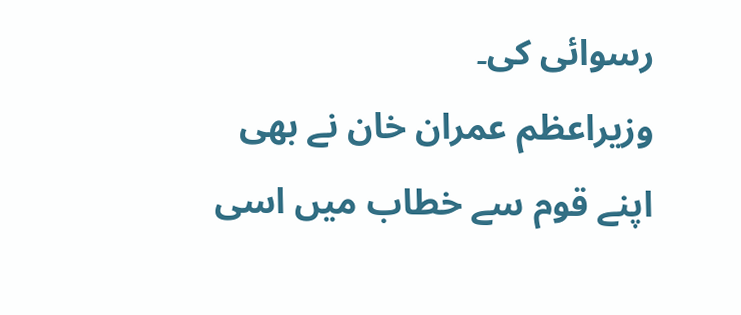رسوائی کی۔
وزیراعظم عمران خان نے بھی اپنے قوم سے خطاب میں اسی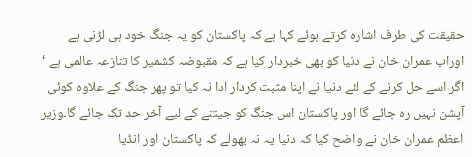حقیقت کی طرف اشارہ کرتے ہوئے کہا ہے کہ پاکستان کو یہ جنگ خود ہی لڑنی ہے اوراب عمران خان نے دنیا کو بھی خبردار کیا ہے کہ مقبوضہ کشمیر کا تنازعہ عالمی ہے ‘ اگر اسے حل کرنے کے لئے دنیا نے اپنا مثبت کردار ادا نہ کیا تو پھر جنگ کے علاوہ کوئی آپشن نہیں رہ جائے گا اور پاکستان اس جنگ کو جیتنے کے لیے آخر حد تک جائے گا۔وزیر اعظم عمران خان نے واضح کیا کہ دنیا یہ نہ بھولے کہ پاکستان اور انڈیا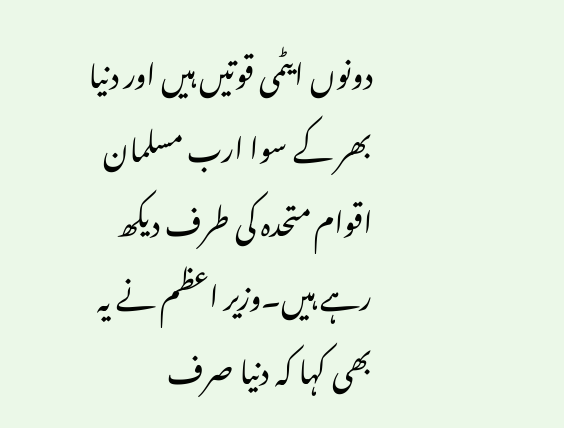دونوں ایٹمی قوتیں ہیں اور دنیا بھر کے سوا ارب مسلمان اقوام متحدہ کی طرف دیکھ رہے ہیں۔وزیر اعظم نے یہ بھی کہا کہ دنیا صرف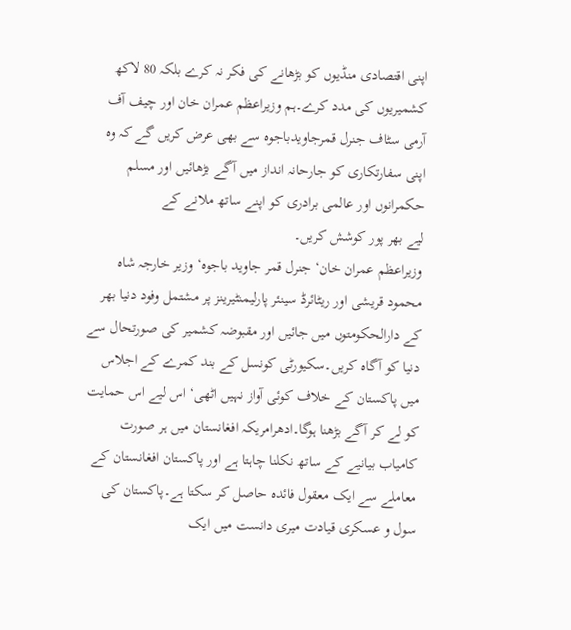اپنی اقتصادی منڈیوں کو بڑھانے کی فکر نہ کرے بلکہ 80 لاکھ کشمیریوں کی مدد کرے۔ہم وزیراعظم عمران خان اور چیف آف آرمی سٹاف جنرل قمرجاویدباجوہ سے بھی عرض کریں گے کہ وہ اپنی سفارتکاری کو جارحانہ انداز میں آگے بڑھائیں اور مسلم حکمرانوں اور عالمی برادری کو اپنے ساتھ ملانے کے
لیے بھر پور کوشش کریں۔
وزیراعظم عمران خان‘ جنرل قمر جاوید باجوہ‘وزیر خارجہ شاہ محمود قریشی اور ریٹائرڈ سینئر پارلیمنٹیرینز پر مشتمل وفود دنیا بھر کے دارالحکومتوں میں جائیں اور مقبوضہ کشمیر کی صورتحال سے دنیا کو آگاہ کریں۔سکیورٹی کونسل کے بند کمرے کے اجلاس میں پاکستان کے خلاف کوئی آواز نہیں اٹھی‘ اس لیے اس حمایت کو لے کر آگے بڑھنا ہوگا۔ادھرامریکہ افغانستان میں ہر صورت کامیاب بیانیے کے ساتھ نکلنا چاہتا ہے اور پاکستان افغانستان کے معاملے سے ایک معقول فائدہ حاصل کر سکتا ہے۔پاکستان کی سول و عسکری قیادت میری دانست میں ایک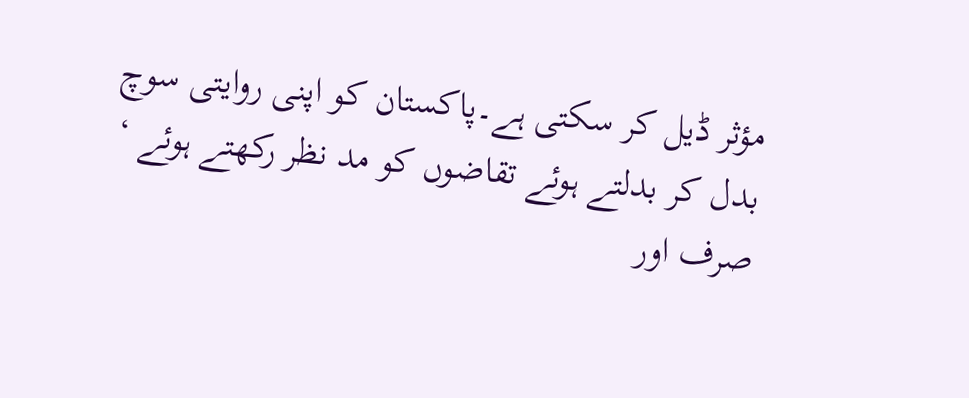مؤثر ڈیل کر سکتی ہے۔پاکستان کو اپنی روایتی سوچ بدل کر بدلتے ہوئے تقاضوں کو مد نظر رکھتے ہوئے ‘ صرف اور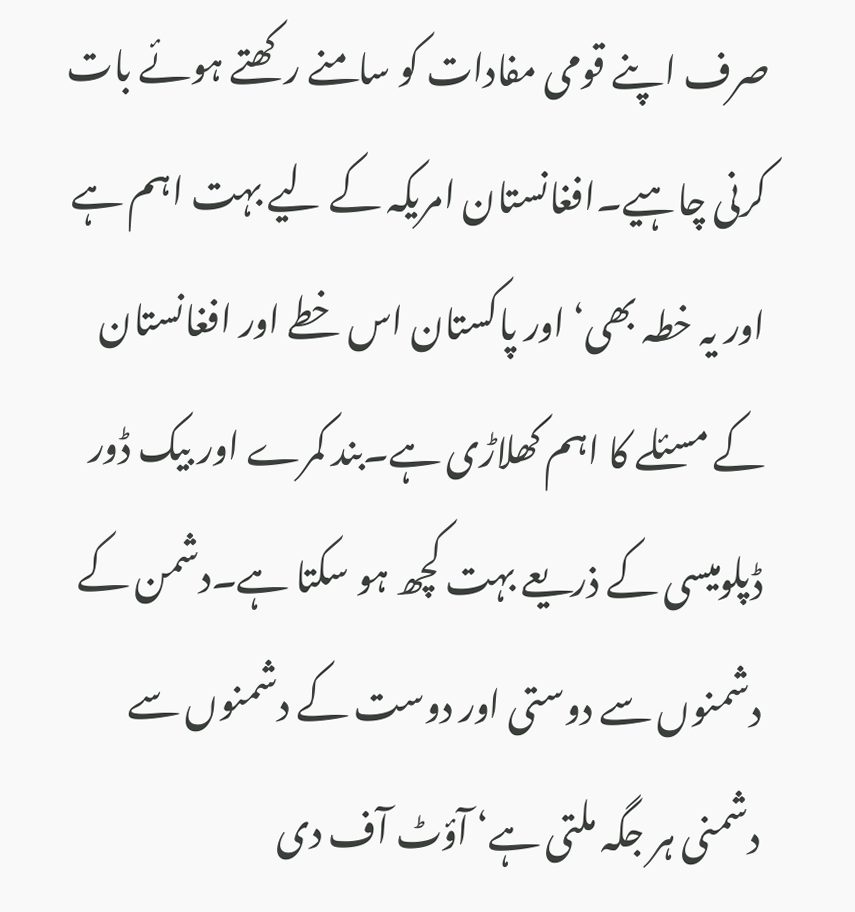صرف اپنے قومی مفادات کو سامنے رکھتے ہوئے بات کرنی چاہیے۔افغانستان امریکہ کے لیے بہت اہم ہے اور یہ خطہ بھی‘ اور پاکستان اس خطے اور افغانستان کے مسئلے کا اہم کھلاڑی ہے۔بند کمرے اور بیک ڈور ڈپلومیسی کے ذریعے بہت کچھ ہو سکتا ہے۔دشمن کے دشمنوں سے دوستی اور دوست کے دشمنوں سے دشمنی ہر جگہ ملتی ہے‘ آؤٹ آف دی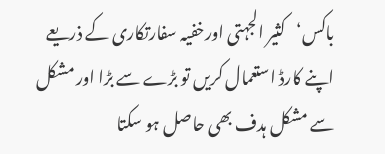باکس‘کثیر الجہتی اورخفیہ سفارتکاری کے ذریعے اپنے کارڈ استعمال کریں تو بڑے سے بڑا اور مشکل سے مشکل ہدف بھی حاصل ہو سکتا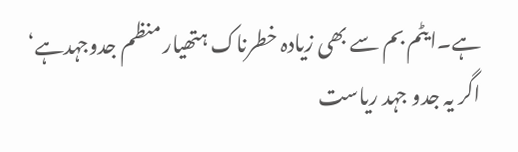ہے۔ایٹم بم سے بھی زیادہ خطرناک ہتھیار منظم جدوجہدہے‘ اگر یہ جدو جہد ریاست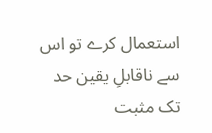استعمال کرے تو اس سے ناقابلِ یقین حد تک مثبت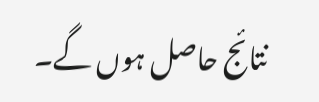نتائج حاصل ہوں گے۔